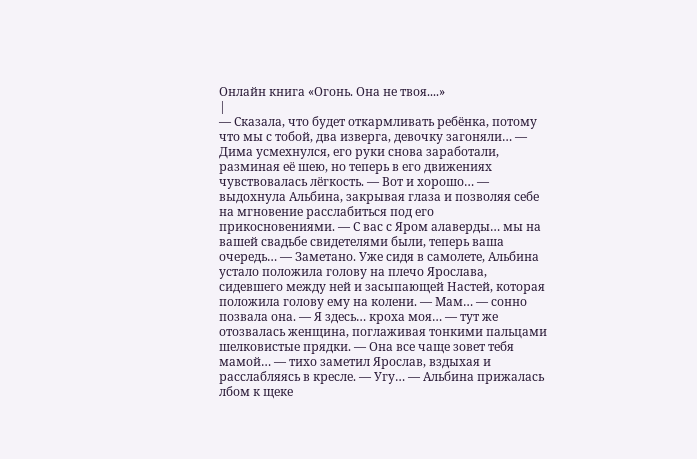Онлайн книга «Огонь. Она не твоя....»
|
— Сказала, что будет откармливать ребёнка, потому что мы с тобой, два изверга, девочку загоняли… — Дима усмехнулся, его руки снова заработали, разминая её шею, но теперь в его движениях чувствовалась лёгкость. — Вот и хорошо… — выдохнула Альбина, закрывая глаза и позволяя себе на мгновение расслабиться под его прикосновениями. — С вас с Яром алаверды… мы на вашей свадьбе свидетелями были, теперь ваша очередь… — Заметано. Уже сидя в самолете, Альбина устало положила голову на плечо Ярослава, сидевшего между ней и засыпающей Настей, которая положила голову ему на колени. — Мам… — сонно позвала она. — Я здесь… кроха моя… — тут же отозвалась женщина, поглаживая тонкими пальцами шелковистые прядки. — Она все чаще зовет тебя мамой… — тихо заметил Ярослав, вздыхая и расслабляясь в кресле. — Угу… — Альбина прижалась лбом к щеке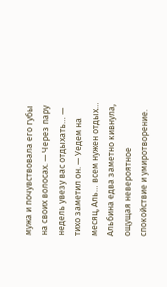мужа и почувствовала его губы на своих волосах. — Через пару недель увезу вас отдыхать… — тихо заметил он. — Уедем на месяц, Аль… всем нужен отдых… Альбина едва заметно кивнула, ощущая невероятное спокойствие и умиротворение.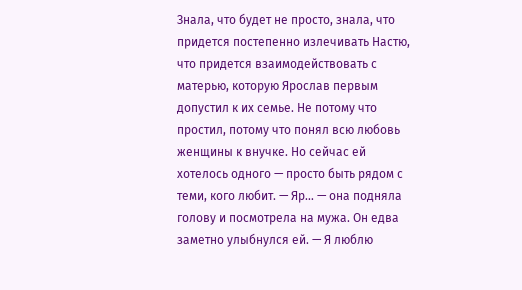Знала, что будет не просто, знала, что придется постепенно излечивать Настю, что придется взаимодействовать с матерью, которую Ярослав первым допустил к их семье. Не потому что простил, потому что понял всю любовь женщины к внучке. Но сейчас ей хотелось одного — просто быть рядом с теми, кого любит. — Яр… — она подняла голову и посмотрела на мужа. Он едва заметно улыбнулся ей. — Я люблю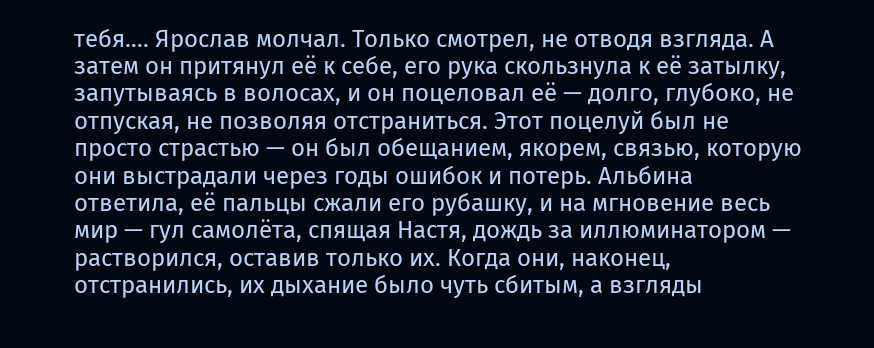тебя…. Ярослав молчал. Только смотрел, не отводя взгляда. А затем он притянул её к себе, его рука скользнула к её затылку, запутываясь в волосах, и он поцеловал её — долго, глубоко, не отпуская, не позволяя отстраниться. Этот поцелуй был не просто страстью — он был обещанием, якорем, связью, которую они выстрадали через годы ошибок и потерь. Альбина ответила, её пальцы сжали его рубашку, и на мгновение весь мир — гул самолёта, спящая Настя, дождь за иллюминатором — растворился, оставив только их. Когда они, наконец, отстранились, их дыхание было чуть сбитым, а взгляды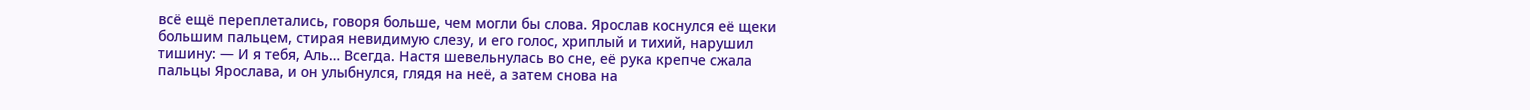всё ещё переплетались, говоря больше, чем могли бы слова. Ярослав коснулся её щеки большим пальцем, стирая невидимую слезу, и его голос, хриплый и тихий, нарушил тишину: — И я тебя, Аль… Всегда. Настя шевельнулась во сне, её рука крепче сжала пальцы Ярослава, и он улыбнулся, глядя на неё, а затем снова на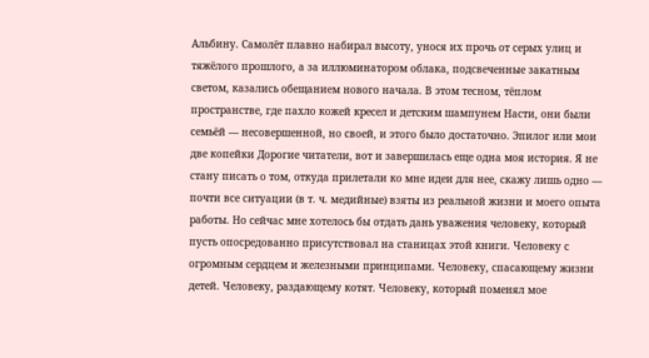Альбину. Самолёт плавно набирал высоту, унося их прочь от серых улиц и тяжёлого прошлого, а за иллюминатором облака, подсвеченные закатным светом, казались обещанием нового начала. В этом тесном, тёплом пространстве, где пахло кожей кресел и детским шампунем Насти, они были семьёй — несовершенной, но своей, и этого было достаточно. Эпилог или мои две копейки Дорогие читатели, вот и завершилась еще одна моя история. Я не стану писать о том, откуда прилетали ко мне идеи для нее, скажу лишь одно — почти все ситуации (в т. ч. медийные) взяты из реальной жизни и моего опыта работы. Но сейчас мне хотелось бы отдать дань уважения человеку, который пусть опосредованно присутствовал на станицах этой книги. Человеку с огромным сердцем и железными принципами. Человеку, спасающему жизни детей. Человеку, раздающему котят. Человеку, который поменял мое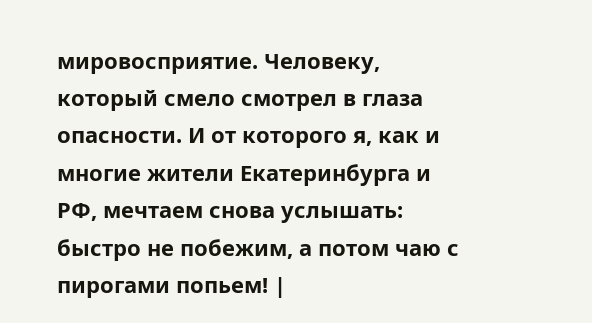мировосприятие. Человеку, который смело смотрел в глаза опасности. И от которого я, как и многие жители Екатеринбурга и РФ, мечтаем снова услышать: быстро не побежим, а потом чаю с пирогами попьем! |